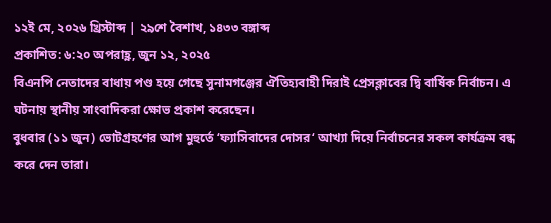১২ই মে, ২০২৬ খ্রিস্টাব্দ | ২৯শে বৈশাখ, ১৪৩৩ বঙ্গাব্দ
প্রকাশিত: ৬:২০ অপরাহ্ণ, জুন ১২, ২০২৫
বিএনপি নেতাদের বাধায় পণ্ড হয়ে গেছে সুনামগঞ্জের ঐতিহ্যবাহী দিরাই প্রেসক্লাবের দ্বি বার্ষিক নির্বাচন। এ ঘটনায় স্থানীয় সাংবাদিকরা ক্ষোভ প্রকাশ করেছেন।
বুধবার (১১ জুন) ভোটগ্রহণের আগ মুহুর্তে ‘ফ্যাসিবাদের দোসর‘ আখ্যা দিয়ে নির্বাচনের সকল কার্যক্রম বন্ধ করে দেন তারা।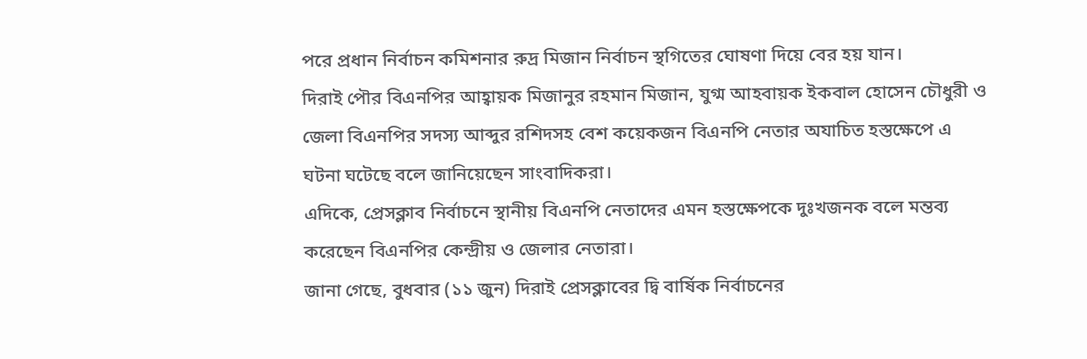পরে প্রধান নির্বাচন কমিশনার রুদ্র মিজান নির্বাচন স্থগিতের ঘোষণা দিয়ে বের হয় যান।
দিরাই পৌর বিএনপির আহ্বায়ক মিজানুর রহমান মিজান, যুগ্ম আহবায়ক ইকবাল হোসেন চৌধুরী ও জেলা বিএনপির সদস্য আব্দুর রশিদসহ বেশ কয়েকজন বিএনপি নেতার অযাচিত হস্তক্ষেপে এ ঘটনা ঘটেছে বলে জানিয়েছেন সাংবাদিকরা।
এদিকে, প্রেসক্লাব নির্বাচনে স্থানীয় বিএনপি নেতাদের এমন হস্তক্ষেপকে দুঃখজনক বলে মন্তব্য করেছেন বিএনপির কেন্দ্রীয় ও জেলার নেতারা।
জানা গেছে, বুধবার (১১ জুন) দিরাই প্রেসক্লাবের দ্বি বার্ষিক নির্বাচনের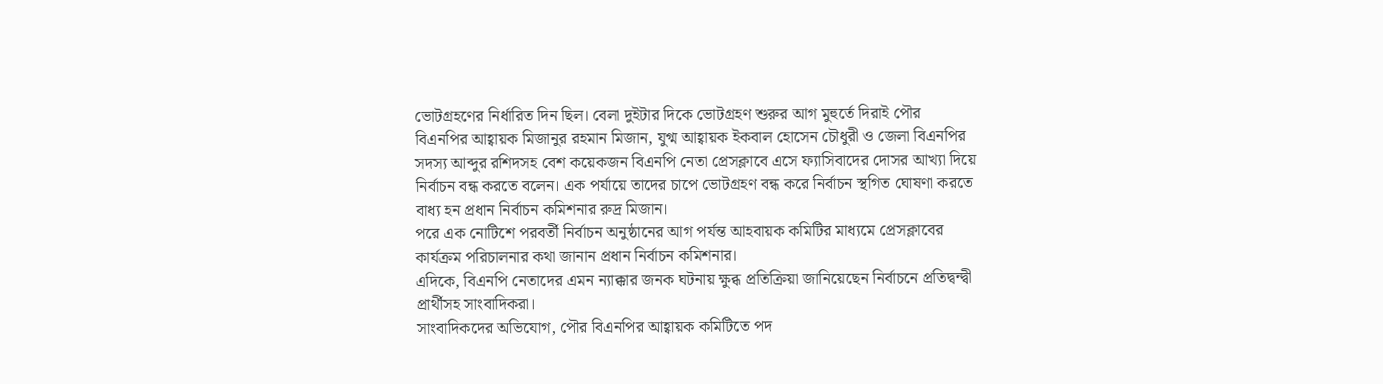ভোটগ্রহণের নির্ধারিত দিন ছিল। বেলা দুইটার দিকে ভোটগ্রহণ শুরুর আগ মুহুর্তে দিরাই পৌর বিএনপির আহ্বায়ক মিজানুর রহমান মিজান, যুগ্ম আহ্বায়ক ইকবাল হোসেন চৌধুরী ও জেলা বিএনপির সদস্য আব্দুর রশিদসহ বেশ কয়েকজন বিএনপি নেতা প্রেসক্লাবে এসে ফ্যাসিবাদের দোসর আখ্যা দিয়ে নির্বাচন বন্ধ করতে বলেন। এক পর্যায়ে তাদের চাপে ভোটগ্রহণ বন্ধ করে নির্বাচন স্থগিত ঘোষণা করতে বাধ্য হন প্রধান নির্বাচন কমিশনার রুদ্র মিজান।
পরে এক নোটিশে পরবর্তী নির্বাচন অনুষ্ঠানের আগ পর্যন্ত আহবায়ক কমিটির মাধ্যমে প্রেসক্লাবের কার্যক্রম পরিচালনার কথা জানান প্রধান নির্বাচন কমিশনার।
এদিকে, বিএনপি নেতাদের এমন ন্যাক্কার জনক ঘটনায় ক্ষুব্ধ প্রতিক্রিয়া জানিয়েছেন নির্বাচনে প্রতিদ্বন্দ্বী প্রার্থীসহ সাংবাদিকরা।
সাংবাদিকদের অভিযোগ, পৌর বিএনপির আহ্বায়ক কমিটিতে পদ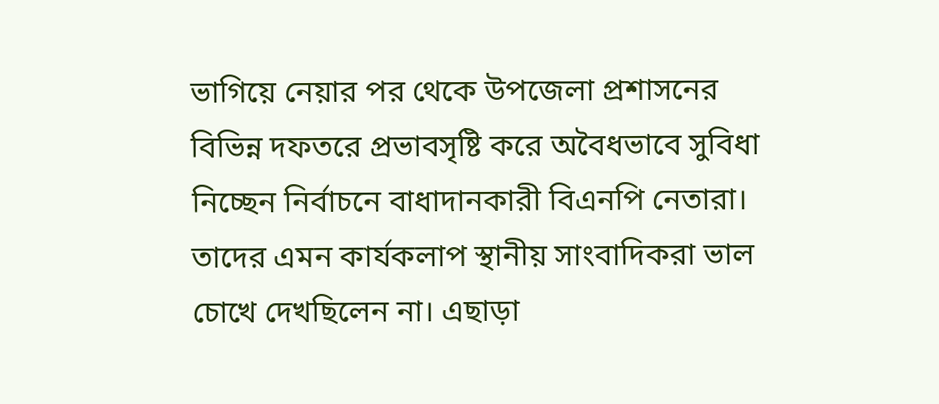ভাগিয়ে নেয়ার পর থেকে উপজেলা প্রশাসনের বিভিন্ন দফতরে প্রভাবসৃষ্টি করে অবৈধভাবে সুবিধা নিচ্ছেন নির্বাচনে বাধাদানকারী বিএনপি নেতারা। তাদের এমন কার্যকলাপ স্থানীয় সাংবাদিকরা ভাল চোখে দেখছিলেন না। এছাড়া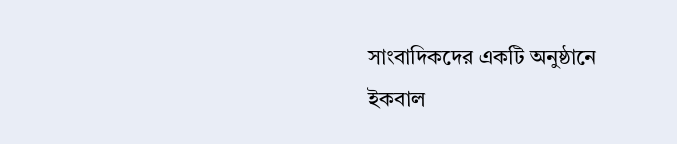সাংবাদিকদের একটি অনুষ্ঠানে ইকবাল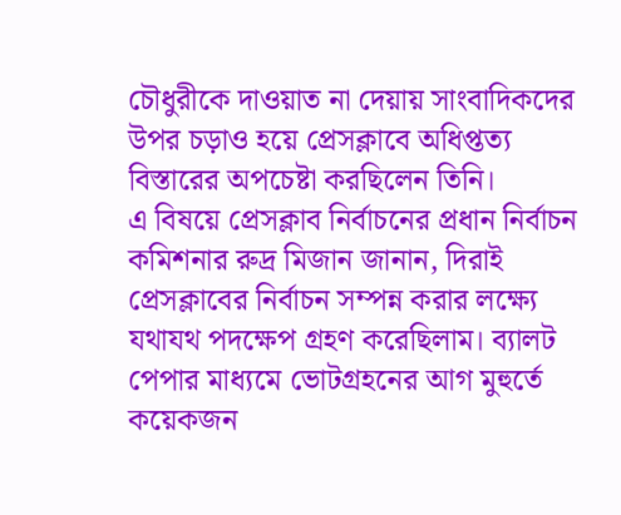চৌধুরীকে দাওয়াত না দেয়ায় সাংবাদিকদের উপর চড়াও হয়ে প্রেসক্লাবে অধিপ্তত্য বিস্তারের অপচেষ্টা করছিলেন তিনি।
এ বিষয়ে প্রেসক্লাব নির্বাচনের প্রধান নির্বাচন কমিশনার রুদ্র মিজান জানান, দিরাই প্রেসক্লাবের নির্বাচন সম্পন্ন করার লক্ষ্যে যথাযথ পদক্ষেপ গ্রহণ করেছিলাম। ব্যালট পেপার মাধ্যমে ভোটগ্রহনের আগ মুহুর্তে কয়েকজন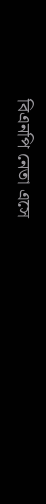বিএনপি নেতা এসে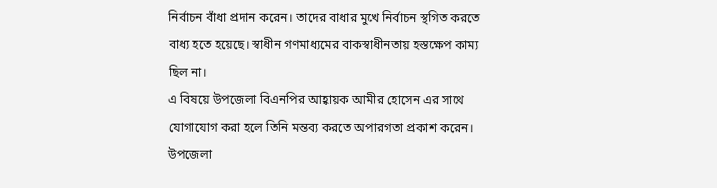নির্বাচন বাঁধা প্রদান করেন। তাদের বাধার মুখে নির্বাচন স্থগিত করতে বাধ্য হতে হয়েছে। স্বাধীন গণমাধ্যমের বাকস্বাধীনতায় হস্তক্ষেপ কাম্য ছিল না।
এ বিষয়ে উপজেলা বিএনপির আহ্বায়ক আমীর হোসেন এর সাথে যোগাযোগ করা হলে তিনি মন্তব্য করতে অপারগতা প্রকাশ করেন।
উপজেলা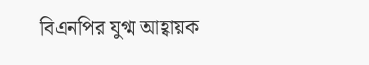বিএনপির যুগ্ম আহ্বায়ক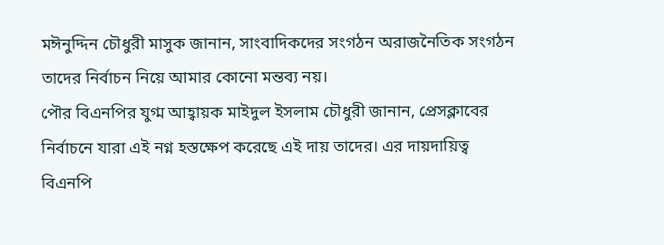মঈনুদ্দিন চৌধুরী মাসুক জানান, সাংবাদিকদের সংগঠন অরাজনৈতিক সংগঠন তাদের নির্বাচন নিয়ে আমার কোনো মন্তব্য নয়।
পৌর বিএনপির যুগ্ম আহ্বায়ক মাইদুল ইসলাম চৌধুরী জানান, প্রেসক্লাবের নির্বাচনে যারা এই নগ্ন হস্তক্ষেপ করেছে এই দায় তাদের। এর দায়দায়িত্ব বিএনপি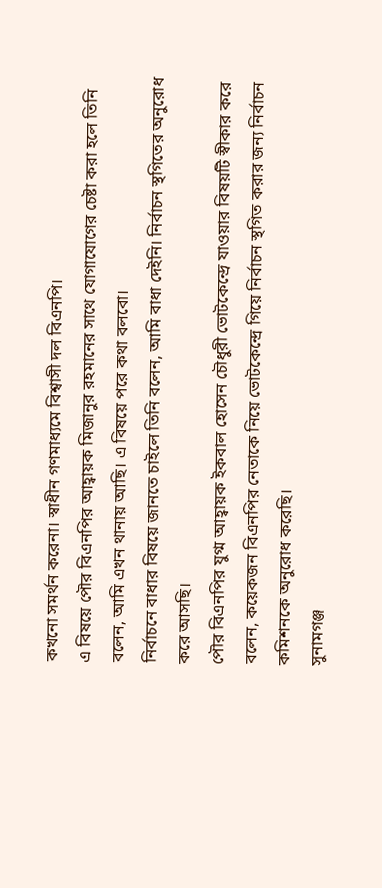কখনো সমর্থন করেনা। স্বাধীন গণমাধ্যমে বিশ্বাসী দল বিএনপি।
এ বিষয়ে পৌর বিএনপির আহ্বায়ক মিজানুর রহমানের সাথে যোগাযোগের চেষ্টা করা হলে তিনি বলেন, আমি এখন থানায় আছি। এ বিষয়ে পরে কথা বলবো।
নির্বাচনে বাধার বিষয়ে জানতে চাইলে তিনি বলেন, আমি বাধা দেইনি। নির্বাচন স্থগিতের অনুরোধ করে আসছি।
পৌর বিএনপির যুগ্ম আহ্বায়ক ইকবাল হোসেন চৌধুরী ভোটকেন্দ্রে যাওয়ার বিষয়টি স্বীকার করে বলেন, কয়েকজন বিএনপির নেতাকে নিয়ে ভোটকেন্দ্রে গিয়ে নির্বাচন স্থগিত করার জন্য নির্বাচন কমিশনকে অনুরোধ করেছি।
সুনামগঞ্জ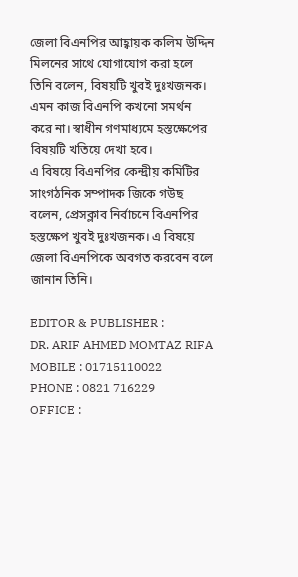জেলা বিএনপির আহ্বায়ক কলিম উদ্দিন মিলনের সাথে যোগাযোগ করা হলে তিনি বলেন, বিষয়টি খুবই দুঃখজনক। এমন কাজ বিএনপি কখনো সমর্থন করে না। স্বাধীন গণমাধ্যমে হস্তক্ষেপের বিষয়টি খতিয়ে দেখা হবে।
এ বিষয়ে বিএনপির কেন্দ্রীয় কমিটির সাংগঠনিক সম্পাদক জিকে গউছ বলেন, প্রেসক্লাব নির্বাচনে বিএনপির হস্তক্ষেপ খুবই দুঃখজনক। এ বিষয়ে জেলা বিএনপিকে অবগত করবেন বলে জানান তিনি।

EDITOR & PUBLISHER :
DR. ARIF AHMED MOMTAZ RIFA
MOBILE : 01715110022
PHONE : 0821 716229
OFFICE :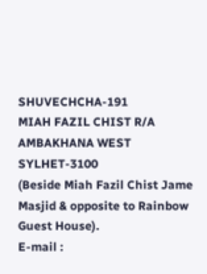SHUVECHCHA-191
MIAH FAZIL CHIST R/A
AMBAKHANA WEST
SYLHET-3100
(Beside Miah Fazil Chist Jame Masjid & opposite to Rainbow Guest House).
E-mail :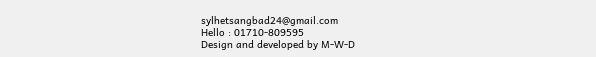sylhetsangbad24@gmail.com
Hello : 01710-809595
Design and developed by M-W-D